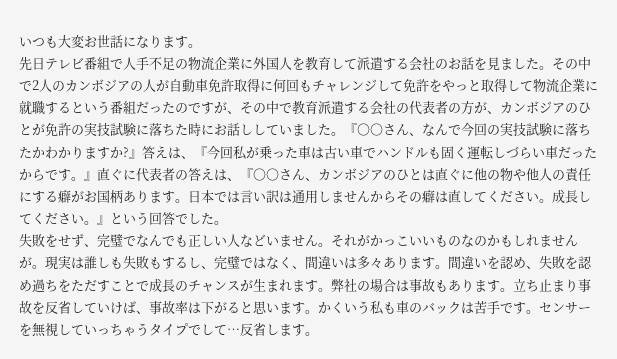いつも大変お世話になります。
先日テレビ番組で人手不足の物流企業に外国人を教育して派遣する会社のお話を見ました。その中で2人のカンボジアの人が自動車免許取得に何回もチャレンジして免許をやっと取得して物流企業に就職するという番組だったのですが、その中で教育派遣する会社の代表者の方が、カンボジアのひとが免許の実技試験に落ちた時にお話ししていました。『〇〇さん、なんで今回の実技試験に落ちたかわかりますか?』答えは、『今回私が乗った車は古い車でハンドルも固く運転しづらい車だったからです。』直ぐに代表者の答えは、『〇〇さん、カンボジアのひとは直ぐに他の物や他人の責任にする癖がお国柄あります。日本では言い訳は通用しませんからその癖は直してください。成長してください。』という回答でした。
失敗をせず、完璧でなんでも正しい人などいません。それがかっこいいものなのかもしれませんが。現実は誰しも失敗もするし、完璧ではなく、間違いは多々あります。間違いを認め、失敗を認め過ちをただすことで成長のチャンスが生まれます。弊社の場合は事故もあります。立ち止まり事故を反省していけば、事故率は下がると思います。かくいう私も車のバックは苦手です。センサーを無視していっちゃうタイプでして…反省します。